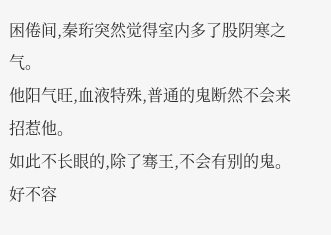困倦间,秦珩突然觉得室内多了股阴寒之气。
他阳气旺,血液特殊,普通的鬼断然不会来招惹他。
如此不长眼的,除了骞王,不会有别的鬼。
好不容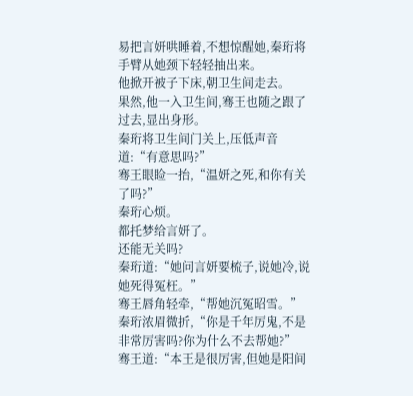易把言妍哄睡着,不想惊醒她,秦珩将手臂从她颈下轻轻抽出来。
他掀开被子下床,朝卫生间走去。
果然,他一入卫生间,骞王也随之跟了过去,显出身形。
秦珩将卫生间门关上,压低声音道:“有意思吗?”
骞王眼睑一抬,“温妍之死,和你有关了吗?”
秦珩心烦。
都托梦给言妍了。
还能无关吗?
秦珩道:“她问言妍要梳子,说她冷,说她死得冤枉。”
骞王唇角轻牵,“帮她沉冤昭雪。”
秦珩浓眉微折,“你是千年厉鬼,不是非常厉害吗?你为什么不去帮她?”
骞王道:“本王是很厉害,但她是阳间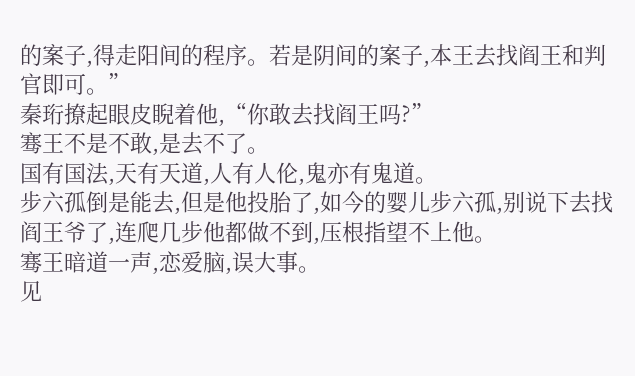的案子,得走阳间的程序。若是阴间的案子,本王去找阎王和判官即可。”
秦珩撩起眼皮睨着他,“你敢去找阎王吗?”
骞王不是不敢,是去不了。
国有国法,天有天道,人有人伦,鬼亦有鬼道。
步六孤倒是能去,但是他投胎了,如今的婴儿步六孤,别说下去找阎王爷了,连爬几步他都做不到,压根指望不上他。
骞王暗道一声,恋爱脑,误大事。
见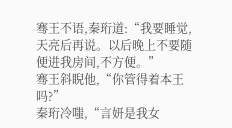骞王不语,秦珩道:“我要睡觉,天亮后再说。以后晚上不要随便进我房间,不方便。”
骞王斜睨他,“你管得着本王吗?”
秦珩冷嗤,“言妍是我女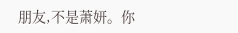朋友,不是萧妍。你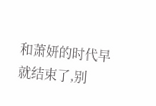和萧妍的时代早就结束了,别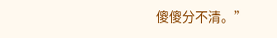傻傻分不清。”